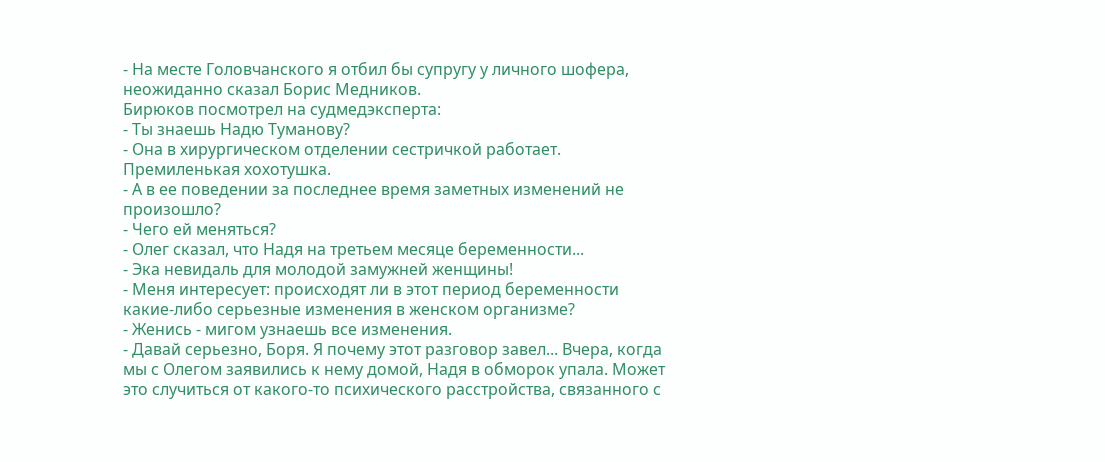- На месте Головчанского я отбил бы супругу у личного шофера, неожиданно сказал Борис Медников.
Бирюков посмотрел на судмедэксперта:
- Ты знаешь Надю Туманову?
- Она в хирургическом отделении сестричкой работает. Премиленькая хохотушка.
- А в ее поведении за последнее время заметных изменений не произошло?
- Чего ей меняться?
- Олег сказал, что Надя на третьем месяце беременности...
- Эка невидаль для молодой замужней женщины!
- Меня интересует: происходят ли в этот период беременности какие-либо серьезные изменения в женском организме?
- Женись - мигом узнаешь все изменения.
- Давай серьезно, Боря. Я почему этот разговор завел... Вчера, когда мы с Олегом заявились к нему домой, Надя в обморок упала. Может это случиться от какого-то психического расстройства, связанного с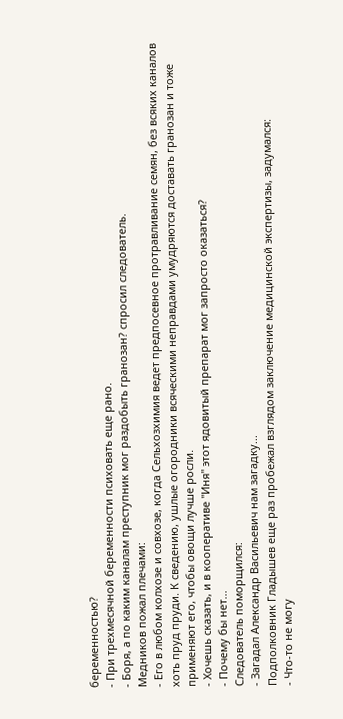беременностью?
- При трехмесячной беременности психовать еще рано.
- Боря, а по каким каналам преступник мог раздобыть гранозан? спросил следователь.
Медников пожал плечами:
- Его в любом колхозе и совхозе, когда Сельхозхимия ведет предпосевное протравливание семян, без всяких каналов хоть пруд пруди. К сведению, ушлые огородники всяческими неправдами умудряются доставать гранозан и тоже применяют его, чтобы овощи лучше росли.
- Хочешь сказать, и в кооперативе "Иня" этот ядовитый препарат мог запросто оказаться?
- Почему бы нет...
Следователь поморщился:
- Загадал Александр Васильевич нам загадку...
Подполковник Гладышев еще раз пробежал взглядом заключение медицинской экспертизы, задумался:
- Что-то не могу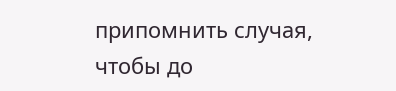припомнить случая, чтобы до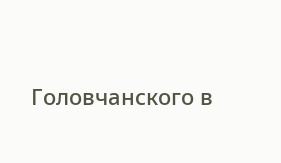Головчанского в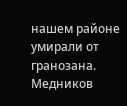нашем районе умирали от гранозана.
Медников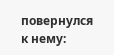повернулся к нему: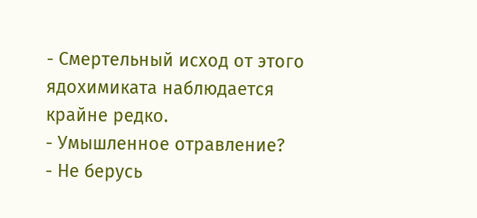- Смертельный исход от этого ядохимиката наблюдается крайне редко.
- Умышленное отравление?
- Не берусь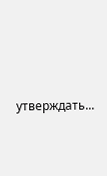утверждать...